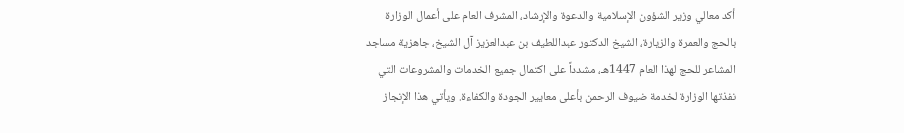أكد معالي وزير الشؤون الإسلامية والدعوة والإرشاد، المشرف العام على أعمال الوزارة بالحج والعمرة والزيارة، الشيخ الدكتور عبداللطيف بن عبدالعزيز آل الشيخ، جاهزية مساجد المشاعر للحج لهذا العام 1447هـ، مشدداً على اكتمال جميع الخدمات والمشروعات التي نفذتها الوزارة لخدمة ضيوف الرحمن بأعلى معايير الجودة والكفاءة. ويأتي هذا الإنجاز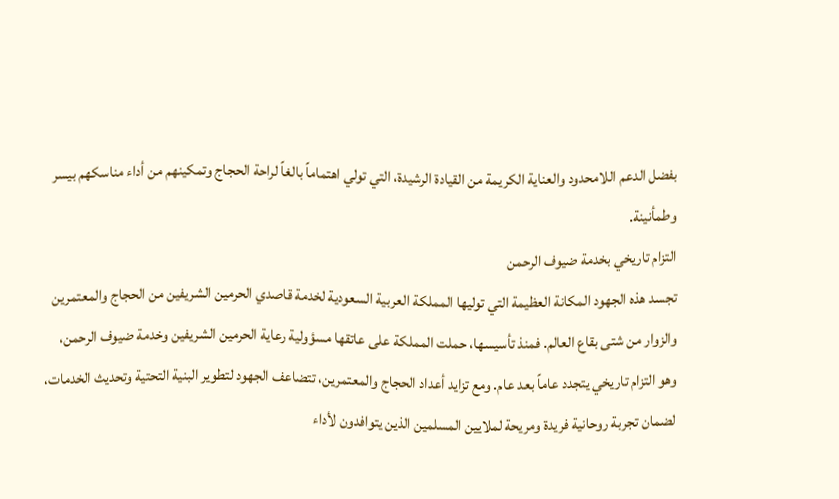بفضل الدعم اللامحدود والعناية الكريمة من القيادة الرشيدة، التي تولي اهتماماً بالغاً لراحة الحجاج وتمكينهم من أداء مناسكهم بيسر وطمأنينة.
التزام تاريخي بخدمة ضيوف الرحمن
تجسد هذه الجهود المكانة العظيمة التي توليها المملكة العربية السعودية لخدمة قاصدي الحرمين الشريفين من الحجاج والمعتمرين والزوار من شتى بقاع العالم. فمنذ تأسيسها، حملت المملكة على عاتقها مسؤولية رعاية الحرمين الشريفين وخدمة ضيوف الرحمن، وهو التزام تاريخي يتجدد عاماً بعد عام. ومع تزايد أعداد الحجاج والمعتمرين، تتضاعف الجهود لتطوير البنية التحتية وتحديث الخدمات، لضمان تجربة روحانية فريدة ومريحة لملايين المسلمين الذين يتوافدون لأداء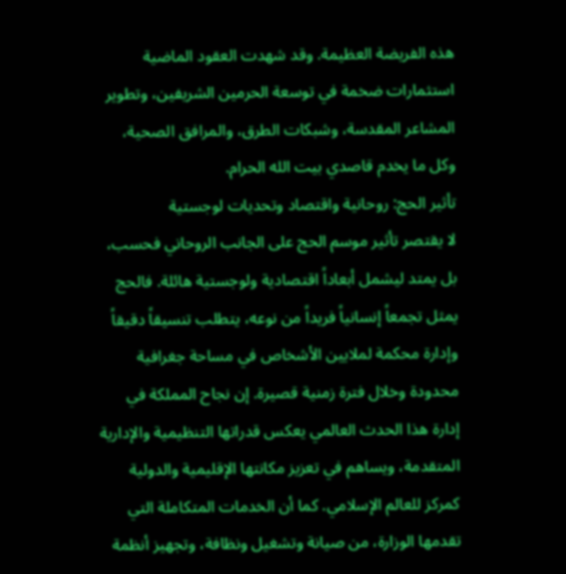هذه الفريضة العظيمة. وقد شهدت العقود الماضية استثمارات ضخمة في توسعة الحرمين الشريفين، وتطوير المشاعر المقدسة، وشبكات الطرق، والمرافق الصحية، وكل ما يخدم قاصدي بيت الله الحرام.
تأثير الحج: روحانية واقتصاد وتحديات لوجستية
لا يقتصر تأثير موسم الحج على الجانب الروحاني فحسب، بل يمتد ليشمل أبعاداً اقتصادية ولوجستية هائلة. فالحج يمثل تجمعاً إنسانياً فريداً من نوعه، يتطلب تنسيقاً دقيقاً وإدارة محكمة لملايين الأشخاص في مساحة جغرافية محدودة وخلال فترة زمنية قصيرة. إن نجاح المملكة في إدارة هذا الحدث العالمي يعكس قدراتها التنظيمية والإدارية المتقدمة، ويساهم في تعزيز مكانتها الإقليمية والدولية كمركز للعالم الإسلامي. كما أن الخدمات المتكاملة التي تقدمها الوزارة، من صيانة وتشغيل ونظافة، وتجهيز أنظمة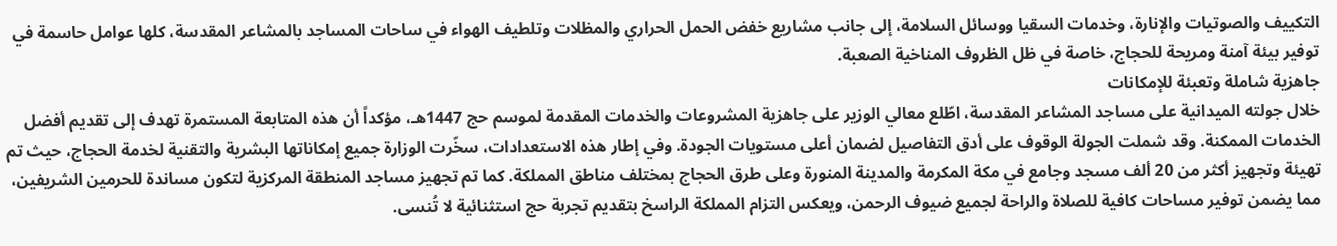التكييف والصوتيات والإنارة، وخدمات السقيا ووسائل السلامة، إلى جانب مشاريع خفض الحمل الحراري والمظلات وتلطيف الهواء في ساحات المساجد بالمشاعر المقدسة، كلها عوامل حاسمة في توفير بيئة آمنة ومريحة للحجاج، خاصة في ظل الظروف المناخية الصعبة.
جاهزية شاملة وتعبئة للإمكانات
خلال جولته الميدانية على مساجد المشاعر المقدسة، اطّلع معالي الوزير على جاهزية المشروعات والخدمات المقدمة لموسم حج 1447هـ، مؤكداً أن هذه المتابعة المستمرة تهدف إلى تقديم أفضل الخدمات الممكنة. وقد شملت الجولة الوقوف على أدق التفاصيل لضمان أعلى مستويات الجودة. وفي إطار هذه الاستعدادات، سخّرت الوزارة جميع إمكاناتها البشرية والتقنية لخدمة الحجاج، حيث تم تهيئة وتجهيز أكثر من 20 ألف مسجد وجامع في مكة المكرمة والمدينة المنورة وعلى طرق الحجاج بمختلف مناطق المملكة. كما تم تجهيز مساجد المنطقة المركزية لتكون مساندة للحرمين الشريفين، مما يضمن توفير مساحات كافية للصلاة والراحة لجميع ضيوف الرحمن، ويعكس التزام المملكة الراسخ بتقديم تجربة حج استثنائية لا تُنسى.